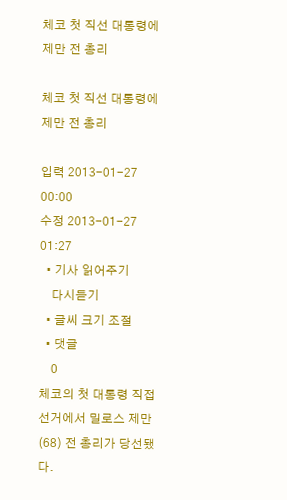체코 첫 직선 대통령에 제만 전 총리

체코 첫 직선 대통령에 제만 전 총리

입력 2013-01-27 00:00
수정 2013-01-27 01:27
  • 기사 읽어주기
    다시듣기
  • 글씨 크기 조절
  • 댓글
    0
체코의 첫 대통령 직접 선거에서 밀로스 제만(68) 전 총리가 당선됐다.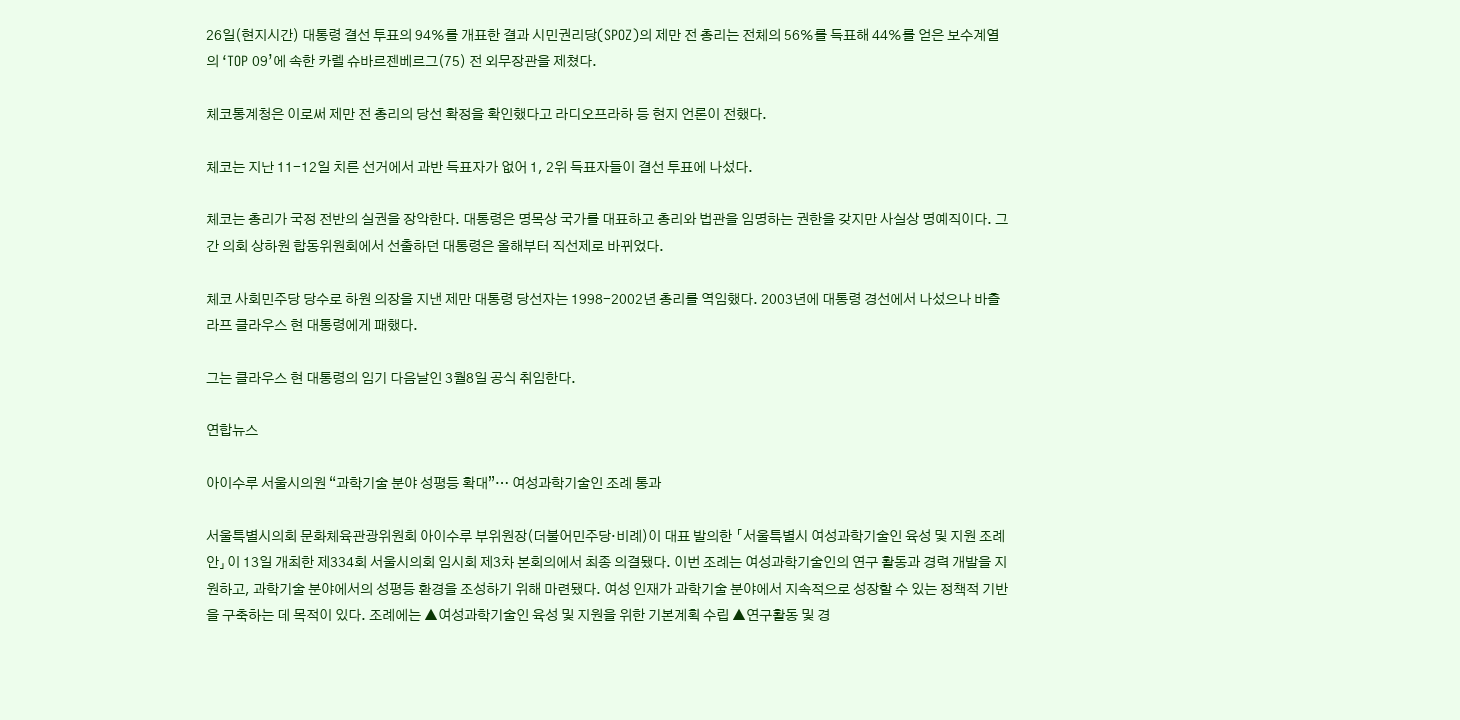26일(현지시간) 대통령 결선 투표의 94%를 개표한 결과 시민권리당(SPOZ)의 제만 전 총리는 전체의 56%를 득표해 44%를 얻은 보수계열의 ‘TOP 09’에 속한 카렐 슈바르젠베르그(75) 전 외무장관을 제쳤다.

체코통계청은 이로써 제만 전 총리의 당선 확정을 확인했다고 라디오프라하 등 현지 언론이 전했다.

체코는 지난 11-12일 치른 선거에서 과반 득표자가 없어 1, 2위 득표자들이 결선 투표에 나섰다.

체코는 총리가 국정 전반의 실권을 장악한다. 대통령은 명목상 국가를 대표하고 총리와 법관을 임명하는 권한을 갖지만 사실상 명예직이다. 그간 의회 상하원 합동위원회에서 선출하던 대통령은 올해부터 직선제로 바뀌었다.

체코 사회민주당 당수로 하원 의장을 지낸 제만 대통령 당선자는 1998-2002년 총리를 역임했다. 2003년에 대통령 경선에서 나섰으나 바츨라프 클라우스 현 대통령에게 패했다.

그는 클라우스 현 대통령의 임기 다음날인 3월8일 공식 취임한다.

연합뉴스

아이수루 서울시의원 “과학기술 분야 성평등 확대”… 여성과학기술인 조례 통과

서울특별시의회 문화체육관광위원회 아이수루 부위원장(더불어민주당·비례)이 대표 발의한 「서울특별시 여성과학기술인 육성 및 지원 조례안」이 13일 개최한 제334회 서울시의회 임시회 제3차 본회의에서 최종 의결됐다. 이번 조례는 여성과학기술인의 연구 활동과 경력 개발을 지원하고, 과학기술 분야에서의 성평등 환경을 조성하기 위해 마련됐다. 여성 인재가 과학기술 분야에서 지속적으로 성장할 수 있는 정책적 기반을 구축하는 데 목적이 있다. 조례에는 ▲여성과학기술인 육성 및 지원을 위한 기본계획 수립 ▲연구활동 및 경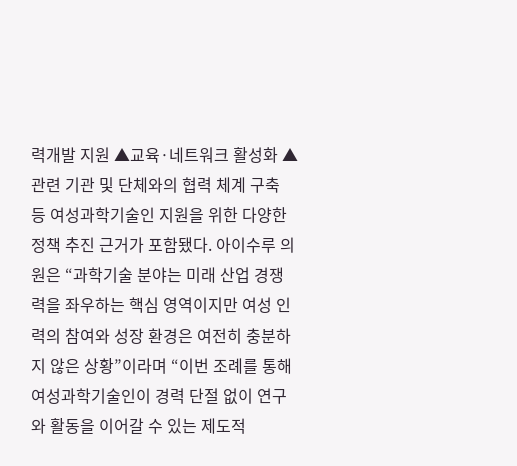력개발 지원 ▲교육·네트워크 활성화 ▲관련 기관 및 단체와의 협력 체계 구축 등 여성과학기술인 지원을 위한 다양한 정책 추진 근거가 포함됐다. 아이수루 의원은 “과학기술 분야는 미래 산업 경쟁력을 좌우하는 핵심 영역이지만 여성 인력의 참여와 성장 환경은 여전히 충분하지 않은 상황”이라며 “이번 조례를 통해 여성과학기술인이 경력 단절 없이 연구와 활동을 이어갈 수 있는 제도적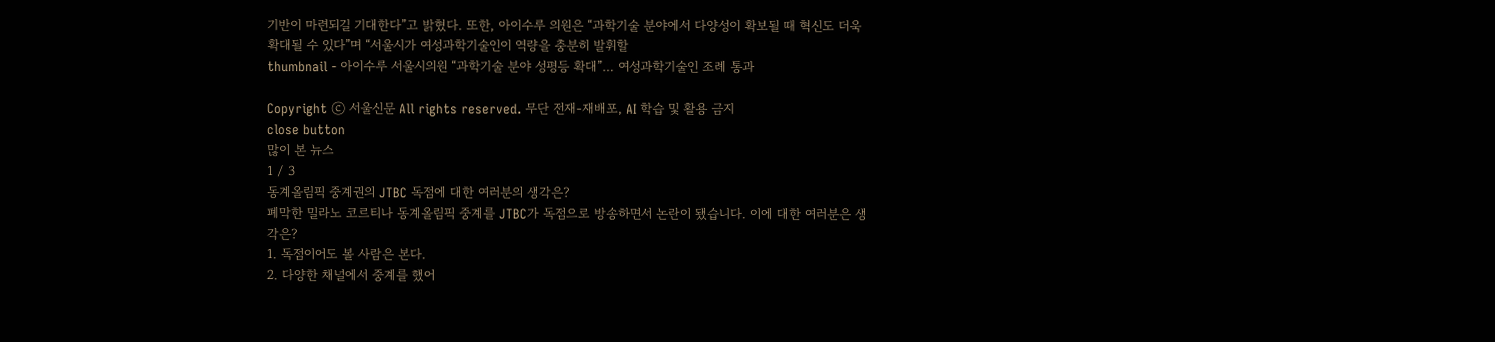기반이 마련되길 기대한다”고 밝혔다. 또한, 아이수루 의원은 “과학기술 분야에서 다양성이 확보될 때 혁신도 더욱 확대될 수 있다”며 “서울시가 여성과학기술인이 역량을 충분히 발휘할
thumbnail - 아이수루 서울시의원 “과학기술 분야 성평등 확대”… 여성과학기술인 조례 통과

Copyright ⓒ 서울신문 All rights reserved. 무단 전재-재배포, AI 학습 및 활용 금지
close button
많이 본 뉴스
1 / 3
동계올림픽 중계권의 JTBC 독점에 대한 여러분의 생각은?
폐막한 밀라노 코르티나 동계올림픽 중계를 JTBC가 독점으로 방송하면서 논란이 됐습니다. 이에 대한 여러분은 생각은?
1. 독점이어도 볼 사람은 본다.
2. 다양한 채널에서 중계를 했어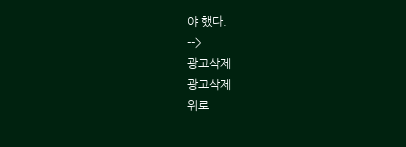야 했다.
-->
광고삭제
광고삭제
위로